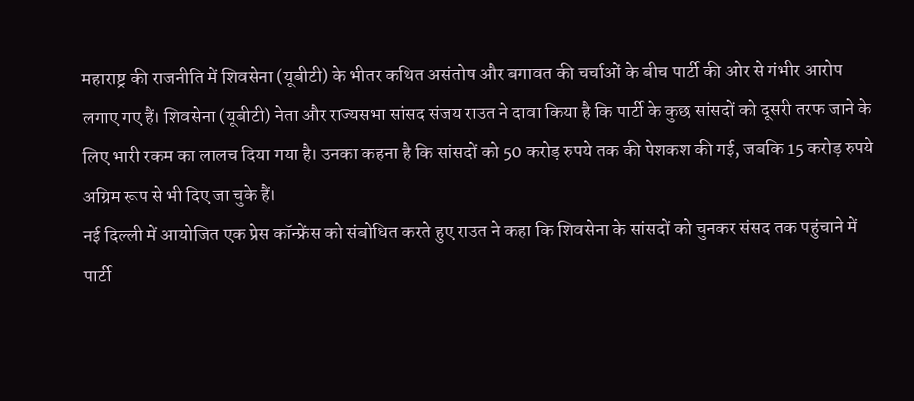महाराष्ट्र की राजनीति में शिवसेना (यूबीटी) के भीतर कथित असंतोष और बगावत की चर्चाओं के बीच पार्टी की ओर से गंभीर आरोप लगाए गए हैं। शिवसेना (यूबीटी) नेता और राज्यसभा सांसद संजय राउत ने दावा किया है कि पार्टी के कुछ सांसदों को दूसरी तरफ जाने के लिए भारी रकम का लालच दिया गया है। उनका कहना है कि सांसदों को 50 करोड़ रुपये तक की पेशकश की गई, जबकि 15 करोड़ रुपये अग्रिम रूप से भी दिए जा चुके हैं।
नई दिल्ली में आयोजित एक प्रेस कॉन्फ्रेंस को संबोधित करते हुए राउत ने कहा कि शिवसेना के सांसदों को चुनकर संसद तक पहुंचाने में पार्टी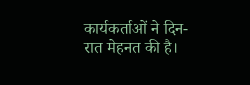कार्यकर्ताओं ने दिन-रात मेहनत की है।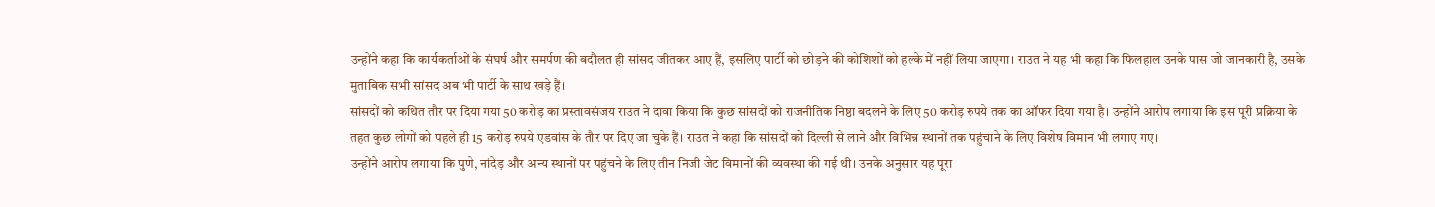उन्होंने कहा कि कार्यकर्ताओं के संघर्ष और समर्पण की बदौलत ही सांसद जीतकर आए हैं, इसलिए पार्टी को छोड़ने की कोशिशों को हल्के में नहीं लिया जाएगा। राउत ने यह भी कहा कि फिलहाल उनके पास जो जानकारी है, उसके मुताबिक सभी सांसद अब भी पार्टी के साथ खड़े हैं।
सांसदों को कथित तौर पर दिया गया 50 करोड़ का प्रस्तावसंजय राउत ने दावा किया कि कुछ सांसदों को राजनीतिक निष्ठा बदलने के लिए 50 करोड़ रुपये तक का ऑफर दिया गया है। उन्होंने आरोप लगाया कि इस पूरी प्रक्रिया के तहत कुछ लोगों को पहले ही 15 करोड़ रुपये एडवांस के तौर पर दिए जा चुके हैं। राउत ने कहा कि सांसदों को दिल्ली से लाने और विभिन्न स्थानों तक पहुंचाने के लिए विशेष विमान भी लगाए गए।
उन्होंने आरोप लगाया कि पुणे, नांदेड़ और अन्य स्थानों पर पहुंचने के लिए तीन निजी जेट विमानों की व्यवस्था की गई थी। उनके अनुसार यह पूरा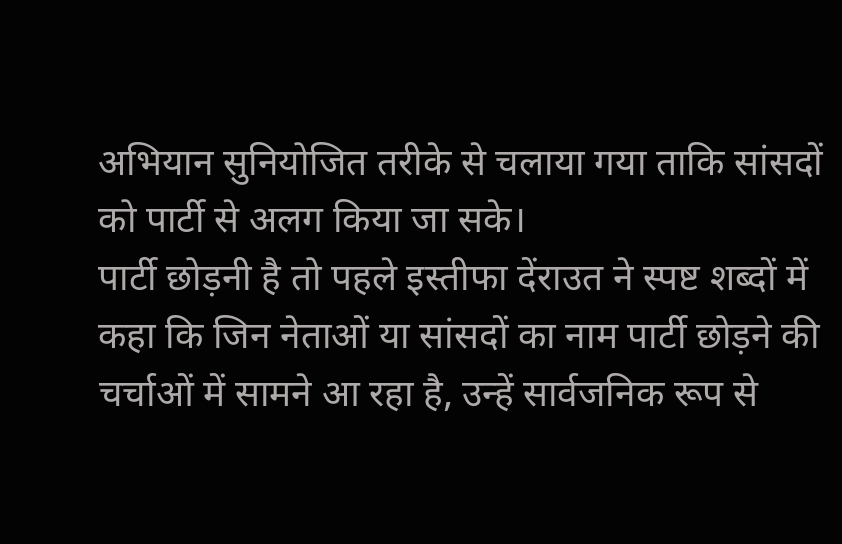अभियान सुनियोजित तरीके से चलाया गया ताकि सांसदों को पार्टी से अलग किया जा सके।
पार्टी छोड़नी है तो पहले इस्तीफा देंराउत ने स्पष्ट शब्दों में कहा कि जिन नेताओं या सांसदों का नाम पार्टी छोड़ने की चर्चाओं में सामने आ रहा है, उन्हें सार्वजनिक रूप से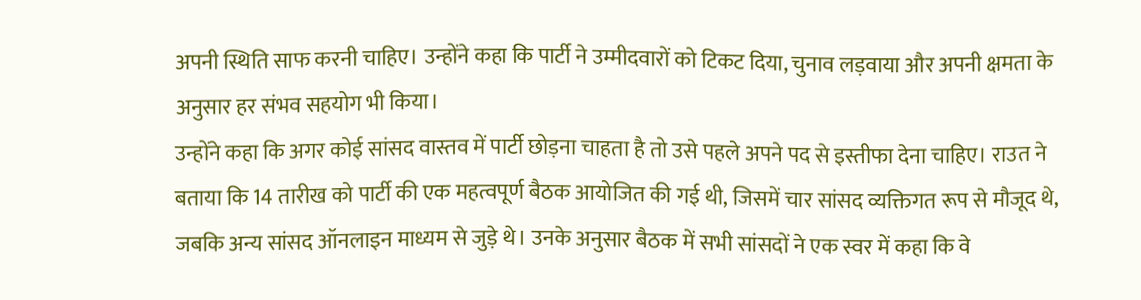अपनी स्थिति साफ करनी चाहिए। उन्होंने कहा कि पार्टी ने उम्मीदवारों को टिकट दिया, चुनाव लड़वाया और अपनी क्षमता के अनुसार हर संभव सहयोग भी किया।
उन्होंने कहा कि अगर कोई सांसद वास्तव में पार्टी छोड़ना चाहता है तो उसे पहले अपने पद से इस्तीफा देना चाहिए। राउत ने बताया कि 14 तारीख को पार्टी की एक महत्वपूर्ण बैठक आयोजित की गई थी, जिसमें चार सांसद व्यक्तिगत रूप से मौजूद थे, जबकि अन्य सांसद ऑनलाइन माध्यम से जुड़े थे। उनके अनुसार बैठक में सभी सांसदों ने एक स्वर में कहा कि वे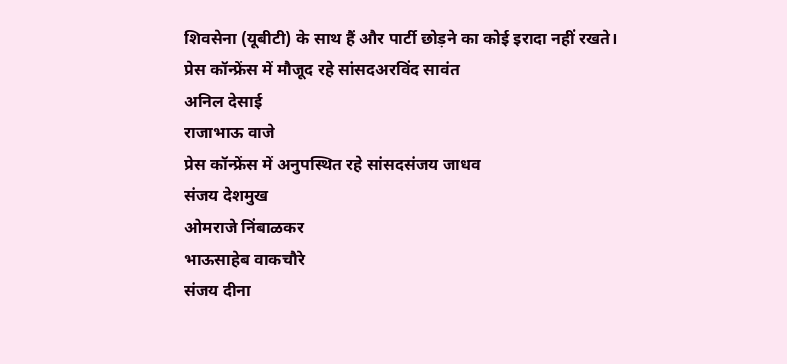शिवसेना (यूबीटी) के साथ हैं और पार्टी छोड़ने का कोई इरादा नहीं रखते।
प्रेस कॉन्फ्रेंस में मौजूद रहे सांसदअरविंद सावंत
अनिल देसाई
राजाभाऊ वाजे
प्रेस कॉन्फ्रेंस में अनुपस्थित रहे सांसदसंजय जाधव
संजय देशमुख
ओमराजे निंबाळकर
भाऊसाहेब वाकचौरे
संजय दीना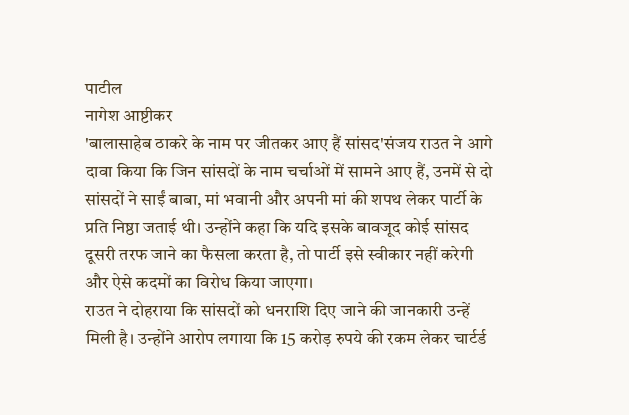पाटील
नागेश आष्टीकर
'बालासाहेब ठाकरे के नाम पर जीतकर आए हैं सांसद'संजय राउत ने आगे दावा किया कि जिन सांसदों के नाम चर्चाओं में सामने आए हैं, उनमें से दो सांसदों ने साईं बाबा, मां भवानी और अपनी मां की शपथ लेकर पार्टी के प्रति निष्ठा जताई थी। उन्होंने कहा कि यदि इसके बावजूद कोई सांसद दूसरी तरफ जाने का फैसला करता है, तो पार्टी इसे स्वीकार नहीं करेगी और ऐसे कदमों का विरोध किया जाएगा।
राउत ने दोहराया कि सांसदों को धनराशि दिए जाने की जानकारी उन्हें मिली है। उन्होंने आरोप लगाया कि 15 करोड़ रुपये की रकम लेकर चार्टर्ड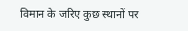विमान के जरिए कुछ स्थानों पर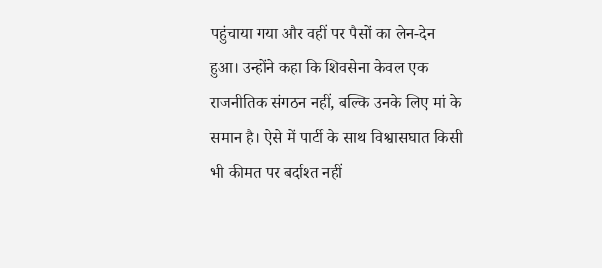पहुंचाया गया और वहीं पर पैसों का लेन-देन हुआ। उन्होंने कहा कि शिवसेना केवल एक राजनीतिक संगठन नहीं, बल्कि उनके लिए मां के समान है। ऐसे में पार्टी के साथ विश्वासघात किसी भी कीमत पर बर्दाश्त नहीं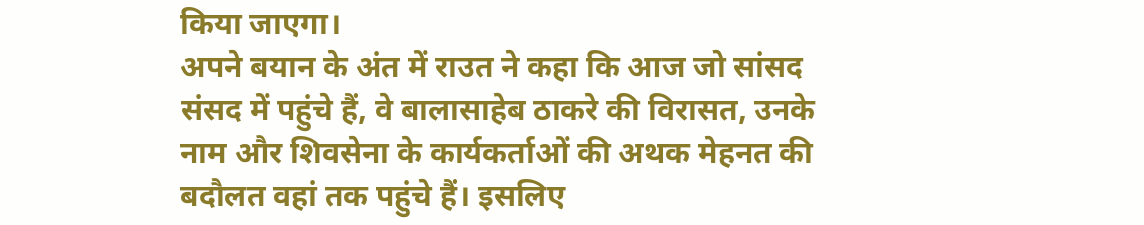किया जाएगा।
अपने बयान के अंत में राउत ने कहा कि आज जो सांसद संसद में पहुंचे हैं, वे बालासाहेब ठाकरे की विरासत, उनके नाम और शिवसेना के कार्यकर्ताओं की अथक मेहनत की बदौलत वहां तक पहुंचे हैं। इसलिए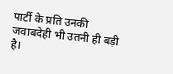पार्टी के प्रति उनकी जवाबदेही भी उतनी ही बड़ी है।